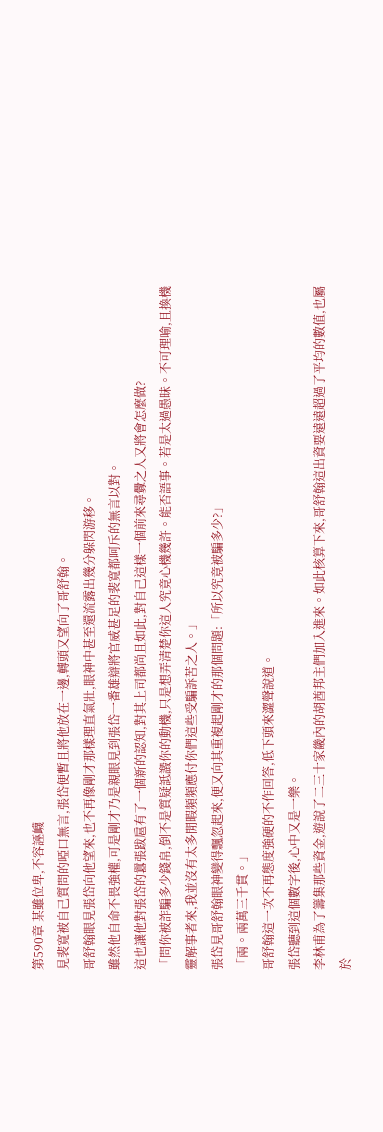第590章 某雖位卑,不容誣衊
見裴寬被自己質問的啞口無言,張岱便暫且將他放在一邊,轉頭又望向了哥舒翰。
哥舒翰眼見張岱向他望來,也不再像剛才那樣理直氣壯,眼神中甚至還流露出幾分躲閃游移。
雖然他自命不畏強權,可是剛才乃是親眼見到張岱一番雄辯將官威甚足的裴寬都呵斥的無言以對。
這也讓他對張岱的囂張跋扈有了一個新的認知,對其上司都尚且如此,對自己這樣一個前來尋釁之人又將會怎麼做?
「問你被詐騙多少錢帛,倒不是質疑詆譭你的動機,只是想弄清楚你這人究竟心機幾許。能否語事。若是太過愚昧。不可理喻,且換機靈解事者來,我並沒有太多閒暇頻頻應付你們這些受騙訴苦之人。」
張岱見哥舒翰眼神變得飄忽起來,便又向其重複起剛才的那個問題:「所以究竟被騙多少?」
「兩。兩萬三千貫。」
哥舒翰這一次不再態度強硬的不作回答,低下頭來澀聲說道。
張岱聽到這個數字後,心中又是一樂。
李林甫為了籌集那些資金,遊說了二三十家畿內的胡酋邦主們加入進來。如此核算下來,哥舒翰這出資要遠遠超過了平均的數值,也屬於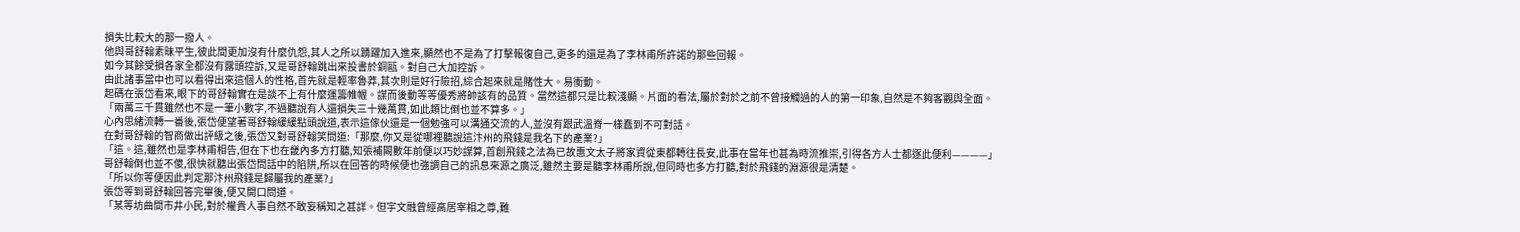損失比較大的那一撥人。
他與哥舒翰素昧平生,彼此間更加沒有什麼仇怨,其人之所以踴躍加入進來,顯然也不是為了打擊報復自己,更多的還是為了李林甫所許諾的那些回報。
如今其餘受損各家全都沒有露頭控訴,又是哥舒翰跳出來投書於銅甌。對自己大加控訴。
由此諸事當中也可以看得出來這個人的性格,首先就是輕率魯莽,其次則是好行險招,綜合起來就是賭性大。易衝動。
起碼在張岱看來,眼下的哥舒翰實在是談不上有什麼運籌帷幄。謀而後動等等優秀將帥該有的品質。當然這都只是比較淺顯。片面的看法,屬於對於之前不曾接觸過的人的第一印象,自然是不夠客觀與全面。
「兩萬三千貫雖然也不是一筆小數字,不過聽說有人還損失三十幾萬貫,如此類比倒也並不算多。」
心內思緒流轉一番後,張岱便望著哥舒翰緩緩點頭說道,表示這傢伙還是一個勉強可以溝通交流的人,並沒有跟武溫脊一樣蠢到不可對話。
在對哥舒翰的智商做出評級之後,張岱又對哥舒翰笑問道:「那麼,你又是從哪裡聽說這汴州的飛錢是我名下的產業?」
「這。這,雖然也是李林甫相告,但在下也在畿內多方打聽,知張補闕數年前便以巧妙謀算,首創飛錢之法為已故惠文太子將家資從東都轉往長安,此事在當年也甚為時流推崇,引得各方人士都逐此便利————」
哥舒翰倒也並不傻,很快就聽出張岱問話中的陷阱,所以在回答的時候便也強調自己的訊息來源之廣泛,雖然主要是聽李林甫所說,但同時也多方打聽,對於飛錢的淵源很是清楚。
「所以你等便因此判定那汴州飛錢是歸屬我的產業?」
張岱等到哥舒翰回答完畢後,便又開口問道。
「某等坊曲間市井小民,對於權貴人事自然不敢妄稱知之甚詳。但宇文融曾經高居宰相之尊,難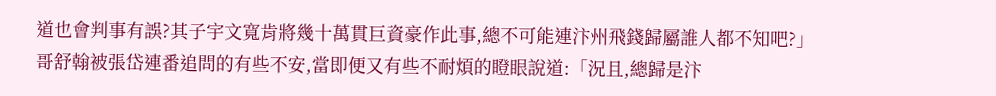道也會判事有誤?其子宇文寬肯將幾十萬貫巨資豪作此事,總不可能連汴州飛錢歸屬誰人都不知吧?」
哥舒翰被張岱連番追問的有些不安,當即便又有些不耐煩的瞪眼說道:「況且,總歸是汴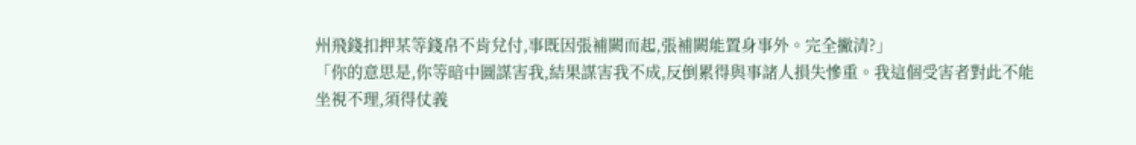州飛錢扣押某等錢帛不肯兌付,事既因張補闕而起,張補闕能置身事外。完全撇清?」
「你的意思是,你等暗中圖謀害我,結果謀害我不成,反倒累得與事諸人損失慘重。我這個受害者對此不能坐視不理,須得仗義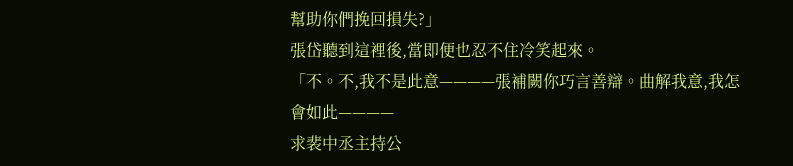幫助你們挽回損失?」
張岱聽到這裡後,當即便也忍不住冷笑起來。
「不。不,我不是此意————張補闕你巧言善辯。曲解我意,我怎會如此————
求裴中丞主持公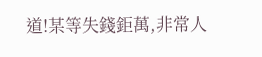道!某等失錢鉅萬,非常人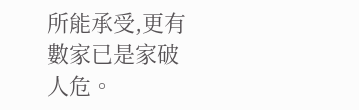所能承受,更有數家已是家破人危。